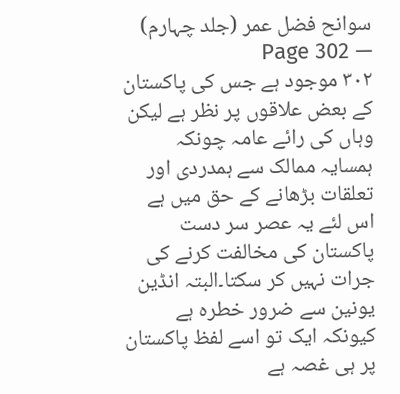سوانح فضل عمر (جلد چہارم) — Page 302
۳۰۲ موجود ہے جس کی پاکستان کے بعض علاقوں پر نظر ہے لیکن وہاں کی رائے عامہ چونکہ ہمسایہ ممالک سے ہمدردی اور تعلقات بڑھانے کے حق میں ہے اس لئے یہ عصر سر دست پاکستان کی مخالفت کرنے کی جرات نہیں کر سکتا۔البتہ انڈین یونین سے ضرور خطرہ ہے کیونکہ ایک تو اسے لفظ پاکستان پر ہی غصہ ہے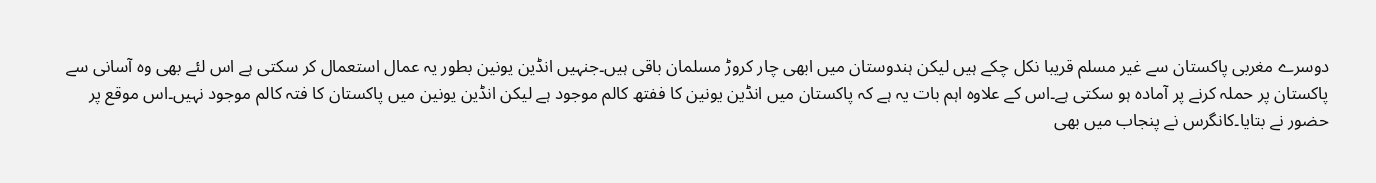دوسرے مغربی پاکستان سے غیر مسلم قریبا نکل چکے ہیں لیکن ہندوستان میں ابھی چار کروڑ مسلمان باقی ہیں۔جنہیں انڈین یونین بطور یہ عمال استعمال کر سکتی ہے اس لئے بھی وہ آسانی سے پاکستان پر حملہ کرنے پر آمادہ ہو سکتی ہے۔اس کے علاوہ اہم بات یہ ہے کہ پاکستان میں انڈین یونین کا ففتھ کالم موجود ہے لیکن انڈین یونین میں پاکستان کا فتہ کالم موجود نہیں۔اس موقع پر حضور نے بتایا۔کانگرس نے پنجاب میں بھی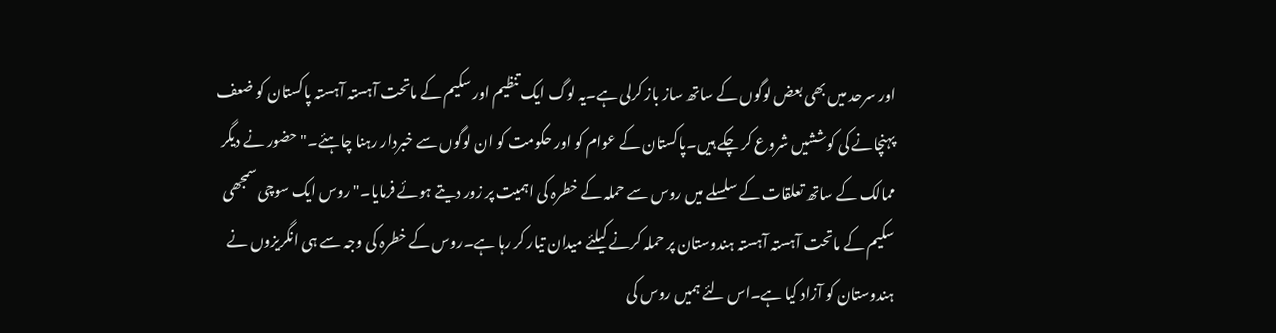اور سرحد میں بھی بعض لوگوں کے ساتھ ساز باز کرلی ہے۔یہ لوگ ایک تنظیم اور سکیم کے ماتحت آہستہ آہستہ پاکستان کو ضعف پہنچانے کی کوششیں شروع کر چکے ہیں۔پاکستان کے عوام کو اور حکومت کو ان لوگوں سے خبردار رہنا چاہئے۔" حضور نے دیگر ممالک کے ساتھ تعلقات کے سلسلے میں روس سے حملہ کے خطرہ کی اہمیت پر زور دیتے ہوئے فرمایا۔" روس ایک سوچی سمجھی سکیم کے ماتحت آہستہ آہستہ ہندوستان پر حملہ کرنے کیلئے میدان تیار کر رہا ہے۔روس کے خطرہ کی وجہ سے ہی انگریزوں نے ہندوستان کو آزاد کیا ہے۔اس لئے ہمیں روس کی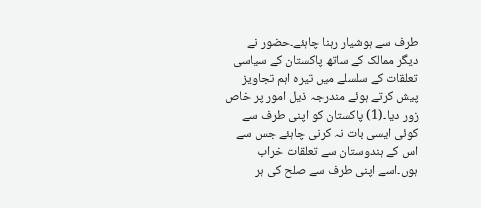طرف سے ہوشیار رہنا چاہئے۔حضور نے دیگر ممالک کے ساتھ پاکستان کے سیاسی تعلقات کے سلسلے میں تیرہ اہم تجاویز پیش کرتے ہوئے مندرجہ ذیل امور پر خاص زور دیا۔(1) پاکستان کو اپنی طرف سے کوئی ایسی بات نہ کرنی چاہئے جس سے اس کے ہندوستان سے تعلقات خراب ہوں۔اسے اپنی طرف سے صلح کی ہر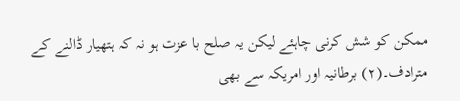ممکن کو شش کرنی چاہئے لیکن یہ صلح با عزت ہو نہ کہ ہتھیار ڈالنے کے مترادف۔(۲) برطانیہ اور امریکہ سے بھی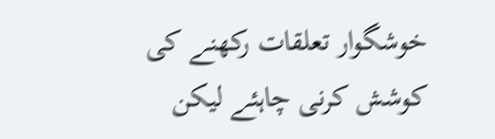خوشگوار تعلقات رکھنے کی کوشش کرنی چاہئے لیکن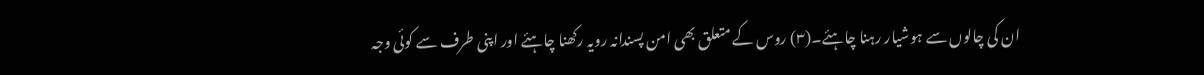ان کی چالوں سے ہوشیار رہنا چاہئے۔(۳) روس کے متعلق بھی امن پسندانہ رویہ رکھنا چاہئے اور اپنی طرف سے کوئی وجہ